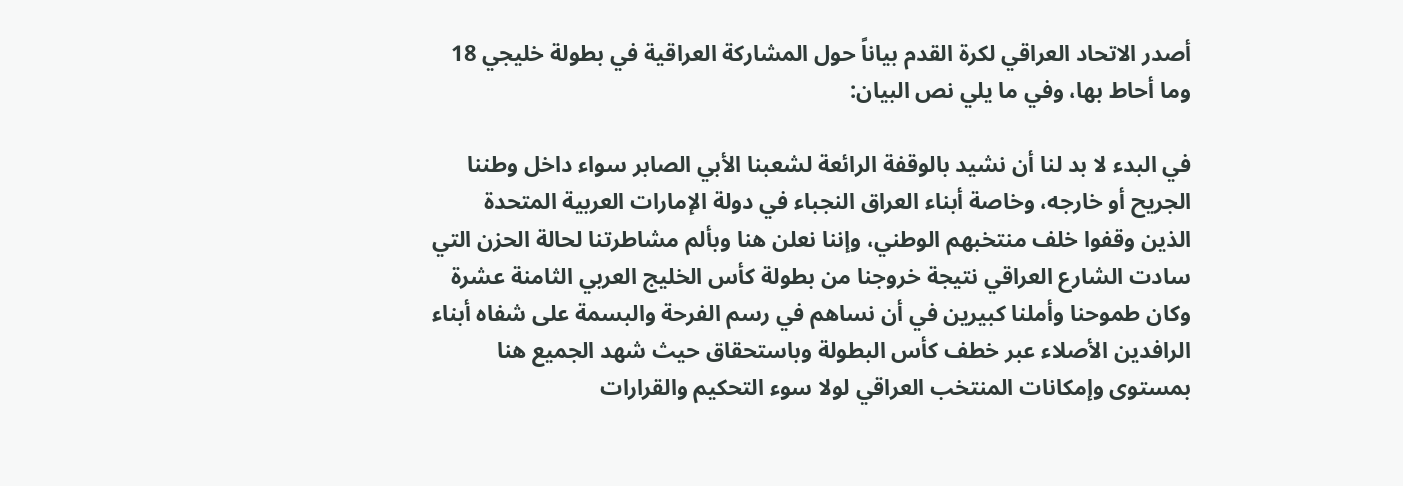أصدر الاتحاد العراقي لكرة القدم بياناً حول المشاركة العراقية في بطولة خليجي 18 وما أحاط بها، وفي ما يلي نص البيان:

في البدء لا بد لنا أن نشيد بالوقفة الرائعة لشعبنا الأبي الصابر سواء داخل وطننا الجريح أو خارجه، وخاصة أبناء العراق النجباء في دولة الإمارات العربية المتحدة الذين وقفوا خلف منتخبهم الوطني، وإننا نعلن هنا وبألم مشاطرتنا لحالة الحزن التي سادت الشارع العراقي نتيجة خروجنا من بطولة كأس الخليج العربي الثامنة عشرة وكان طموحنا وأملنا كبيرين في أن نساهم في رسم الفرحة والبسمة على شفاه أبناء الرافدين الأصلاء عبر خطف كأس البطولة وباستحقاق حيث شهد الجميع هنا بمستوى وإمكانات المنتخب العراقي لولا سوء التحكيم والقرارات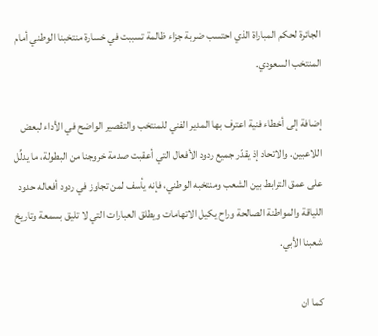الجائرة لحكم المباراة الذي احتسب ضربة جزاء ظالمة تسببت في خسارة منتخبنا الوطني أمام المنتخب السعودي.

إضافة إلى أخطاء فنية اعترف بها المدير الفني للمنتخب والتقصير الواضح في الأداء لبعض اللاعبين. والاتحاد إذ يقدّر جميع ردود الأفعال التي أعقبت صدمة خروجنا من البطولة، ما يدلِّل على عمق الترابط بين الشعب ومنتخبه الوطني، فإنه يأسف لمن تجاوز في ردود أفعاله حدود اللياقة والمواطنة الصالحة وراح يكيل الاتهامات ويطلق العبارات التي لا تليق بسمعة وتاريخ شعبنا الأبي.

كما ان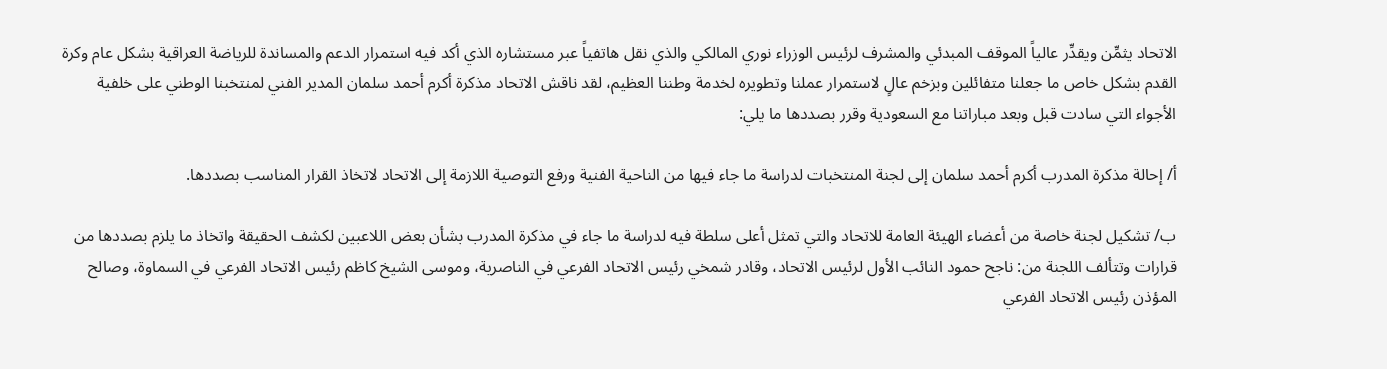الاتحاد يثمِّن ويقدِّر عالياً الموقف المبدئي والمشرف لرئيس الوزراء نوري المالكي والذي نقل هاتفياً عبر مستشاره الذي أكد فيه استمرار الدعم والمساندة للرياضة العراقية بشكل عام وكرة القدم بشكل خاص ما جعلنا متفائلين وبزخم عالٍ لاستمرار عملنا وتطويره لخدمة وطننا العظيم، لقد ناقش الاتحاد مذكرة أكرم أحمد سلمان المدير الفني لمنتخبنا الوطني على خلفية الأجواء التي سادت قبل وبعد مباراتنا مع السعودية وقرر بصددها ما يلي:

أ/ إحالة مذكرة المدرب أكرم أحمد سلمان إلى لجنة المنتخبات لدراسة ما جاء فيها من الناحية الفنية ورفع التوصية اللازمة إلى الاتحاد لاتخاذ القرار المناسب بصددها.

ب/ تشكيل لجنة خاصة من أعضاء الهيئة العامة للاتحاد والتي تمثل أعلى سلطة فيه لدراسة ما جاء في مذكرة المدرب بشأن بعض اللاعبين لكشف الحقيقة واتخاذ ما يلزم بصددها من قرارات وتتألف اللجنة من: ناجح حمود النائب الأول لرئيس الاتحاد، وقادر شمخي رئيس الاتحاد الفرعي في الناصرية، وموسى الشيخ كاظم رئيس الاتحاد الفرعي في السماوة، وصالح المؤذن رئيس الاتحاد الفرعي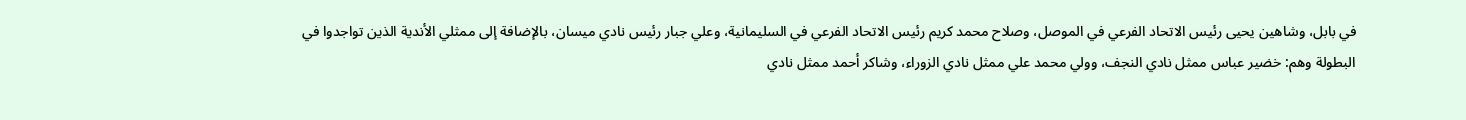في بابل، وشاهين يحيى رئيس الاتحاد الفرعي في الموصل، وصلاح محمد كريم رئيس الاتحاد الفرعي في السليمانية، وعلي جبار رئيس نادي ميسان، بالإضافة إلى ممثلي الأندية الذين تواجدوا في البطولة وهم: خضير عباس ممثل نادي النجف، وولي محمد علي ممثل نادي الزوراء، وشاكر أحمد ممثل نادي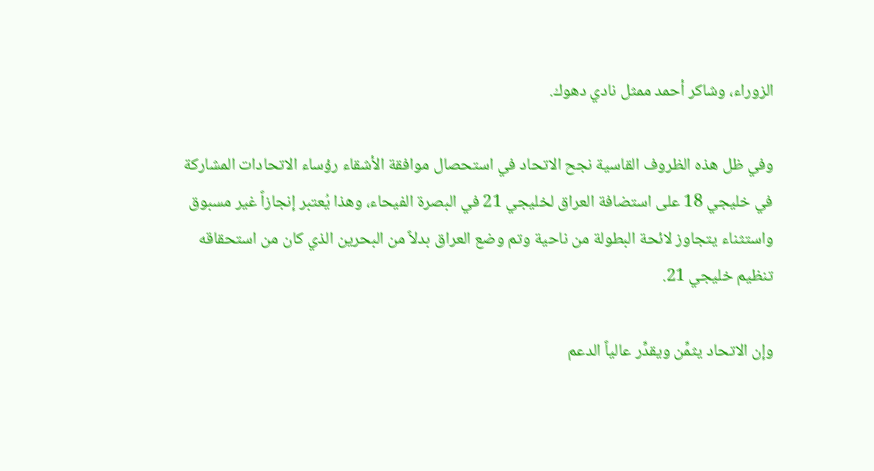الزوراء، وشاكر أحمد ممثل نادي دهوك.

وفي ظل هذه الظروف القاسية نجح الاتحاد في استحصال موافقة الأشقاء رؤساء الاتحادات المشاركة في خليجي 18 على استضافة العراق لخليجي 21 في البصرة الفيحاء، وهذا يُعتبر إنجازاً غير مسبوق واستثناء يتجاوز لائحة البطولة من ناحية وتم وضع العراق بدلاً من البحرين الذي كان من استحقاقه تنظيم خليجي 21.

وإن الاتحاد يثمِّن ويقدِّر عالياً الدعم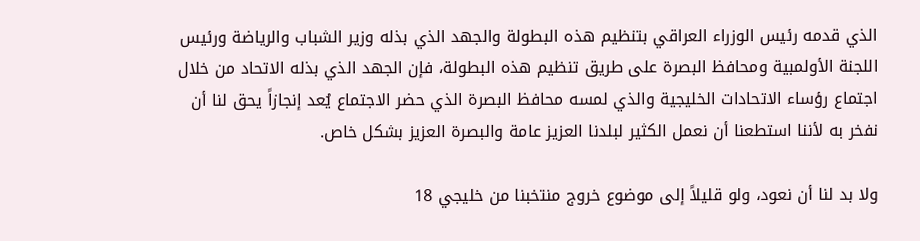الذي قدمه رئيس الوزراء العراقي بتنظيم هذه البطولة والجهد الذي بذله وزير الشباب والرياضة ورئيس اللجنة الأولمبية ومحافظ البصرة على طريق تنظيم هذه البطولة، فإن الجهد الذي بذله الاتحاد من خلال اجتماع رؤساء الاتحادات الخليجية والذي لمسه محافظ البصرة الذي حضر الاجتماع يُعد إنجازاً يحق لنا أن نفخر به لأننا استطعنا أن نعمل الكثير لبلدنا العزيز عامة والبصرة العزيز بشكل خاص.

ولا بد لنا أن نعود، ولو قليلاً إلى موضوع خروج منتخبنا من خليجي 18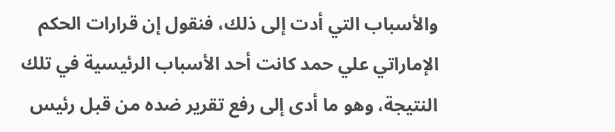والأسباب التي أدت إلى ذلك، فنقول إن قرارات الحكم الإماراتي علي حمد كانت أحد الأسباب الرئيسية في تلك النتيجة، وهو ما أدى إلى رفع تقرير ضده من قبل رئيس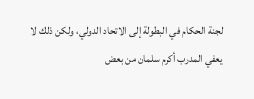لجنة الحكام في البطولة إلى الاتحاد الدولي، ولكن ذلك لا يعفي المدرب أكرم سلمان من بعض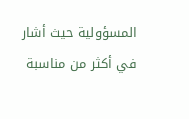المسؤولية حيث أشار في أكثر من مناسبة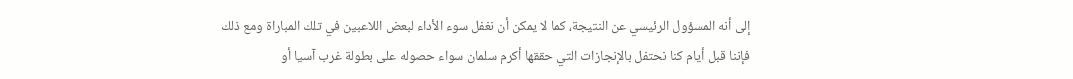إلى أنه المسؤول الرئيسي عن النتيجة، كما لا يمكن أن نغفل سوء الأداء لبعض اللاعبين في تلك المباراة ومع ذلك فإننا قبل أيام كنا نحتفل بالإنجازات التي حققها أكرم سلمان سواء حصوله على بطولة غرب آسيا أو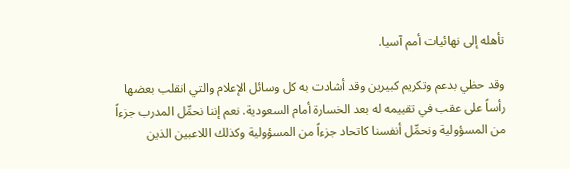تأهله إلى نهائيات أمم آسيا.

وقد حظي بدعم وتكريم كبيرين وقد أشادت به كل وسائل الإعلام والتي انقلب بعضها رأساً على عقب في تقييمه له بعد الخسارة أمام السعودية. نعم إننا نحمِّل المدرب جزءاً من المسؤولية ونحمِّل أنفسنا كاتحاد جزءاً من المسؤولية وكذلك اللاعبين الذين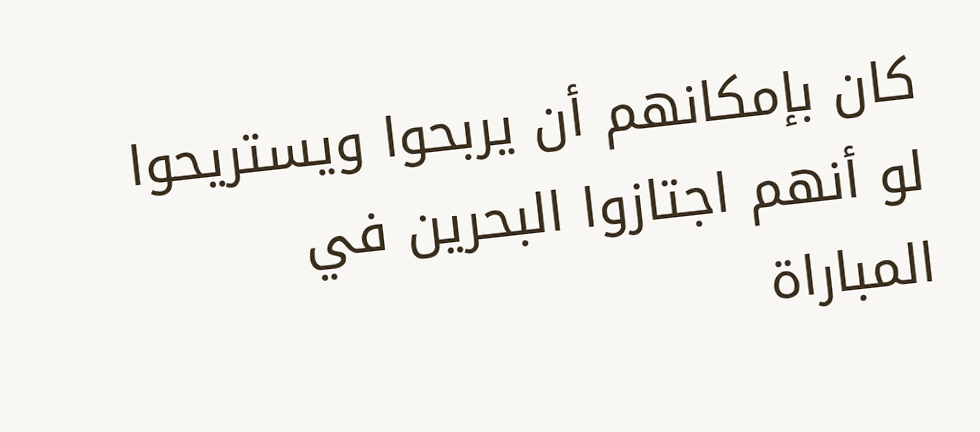كان بإمكانهم أن يربحوا ويستريحوا لو أنهم اجتازوا البحرين في المباراة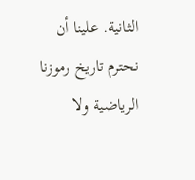الثانية. علينا أن نحترم تاريخ رموزنا الرياضية ولا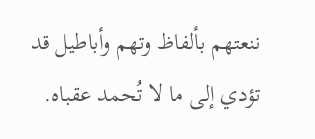ننعتهم بألفاظ وتهم وأباطيل قد تؤدي إلى ما لا تُحمد عقباه.